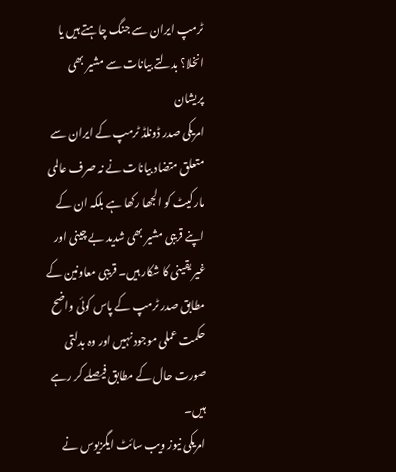ٹرمپ ایران سے جنگ چاہتے ہیں یا انخلا؟ بدلتے بیانات سے مشیر بھی پریشان
امریکی صدر ڈونلڈ ٹرمپ کے ایران سے متعلق متضاد بیانات نے نہ صرف عالمی مارکیٹ کو الجھا رکھا ہے بلکہ ان کے اپنے قریبی مشیر بھی شدید بے چینی اور غیر یقینی کا شکار ہیں۔ قریبی معاونین کے مطابق صدر ٹرمپ کے پاس کوئی واضح حکمت عملی موجود نہیں اور وہ بدلتی صورت حال کے مطابق فیصلے کر رہے ہیں۔
امریکی نیوز ویب سائٹ ایگزیوس نے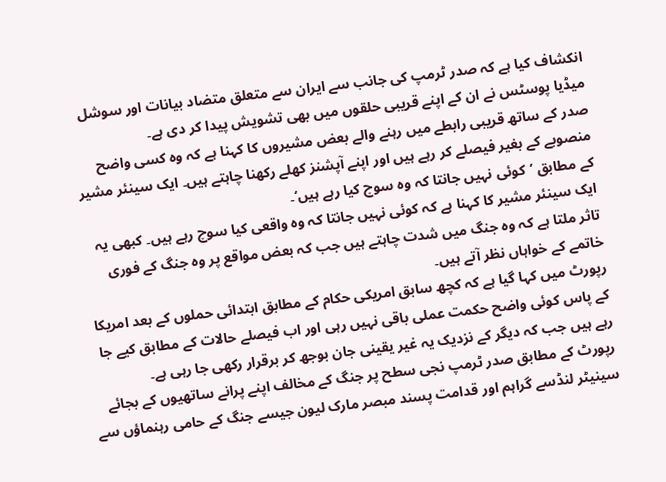انکشاف کیا ہے کہ صدر ٹرمپ کی جانب سے ایران سے متعلق متضاد بیانات اور سوشل میڈیا پوسٹس نے ان کے اپنے قریبی حلقوں میں بھی تشویش پیدا کر دی ہے۔
صدر کے ساتھ قریبی رابطے میں رہنے والے بعض مشیروں کا کہنا ہے کہ وہ کسی واضح منصوبے کے بغیر فیصلے کر رہے ہیں اور اپنے آپشنز کھلے رکھنا چاہتے ہیں۔ ایک سینئر مشیر کے مطابق ’کوئی نہیں جانتا کہ وہ سوچ کیا رہے ہیں‘۔
ایک سینئر مشیر کا کہنا ہے کہ کوئی نہیں جانتا کہ وہ واقعی کیا سوچ رہے ہیں۔ کبھی یہ تاثر ملتا ہے کہ وہ جنگ میں شدت چاہتے ہیں جب کہ بعض مواقع پر وہ جنگ کے فوری خاتمے کے خواہاں نظر آتے ہیں۔
رپورٹ میں کہا گیا ہے کہ کچھ سابق امریکی حکام کے مطابق ابتدائی حملوں کے بعد امریکا کے پاس کوئی واضح حکمت عملی باقی نہیں رہی اور اب فیصلے حالات کے مطابق کیے جا رہے ہیں جب کہ دیگر کے نزدیک یہ غیر یقینی جان بوجھ کر برقرار رکھی جا رہی ہے۔
رپورٹ کے مطابق صدر ٹرمپ نجی سطح پر جنگ کے مخالف اپنے پرانے ساتھیوں کے بجائے سینیٹر لنڈسے گراہم اور قدامت پسند مبصر مارک لیون جیسے جنگ کے حامی رہنماؤں سے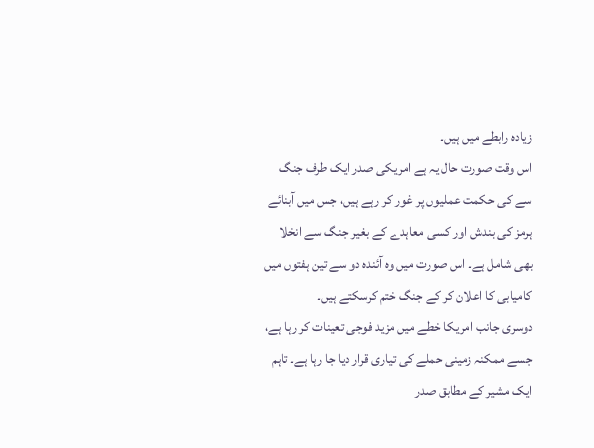زیادہ رابطے میں ہیں۔
اس وقت صورت حال یہ ہے امریکی صدر ایک طرف جنگ سے کی حکمت عملیوں پر غور کر رہے ہیں، جس میں آبنائے ہرمز کی بندش اور کسی معاہدے کے بغیر جنگ سے انخلا بھی شامل ہے۔ اس صورت میں وہ آئندہ دو سے تین ہفتوں میں کامیابی کا اعلان کر کے جنگ ختم کرسکتے ہیں۔
دوسری جانب امریکا خطے میں مزید فوجی تعینات کر رہا ہے، جسے ممکنہ زمینی حملے کی تیاری قرار دیا جا رہا ہے۔ تاہم ایک مشیر کے مطابق صدر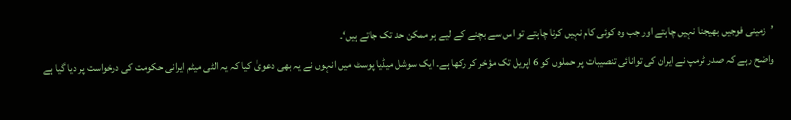’زمینی فوجیں بھیجنا نہیں چاہتے اور جب وہ کوئی کام نہیں کرنا چاہتے تو اس سے بچنے کے لیے ہر ممکن حد تک جاتے ہیں‘۔
واضح رہے کہ صدر ٹرمپ نے ایران کی توانائی تنصیبات پر حملوں کو 6 اپریل تک مؤخر کر رکھا ہے۔ ایک سوشل میڈیا پوسٹ میں انہوں نے یہ بھی دعویٰ کیا کہ یہ الٹی میٹم ایرانی حکومت کی درخواست پر دیا گیا ہے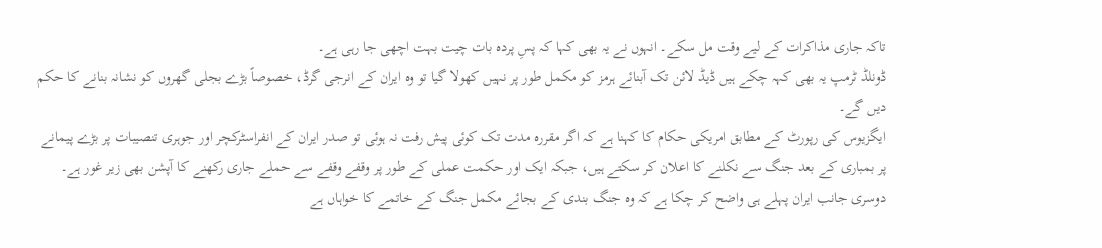تاکہ جاری مذاکرات کے لیے وقت مل سکے۔ انہوں نے یہ بھی کہا کہ پسِ پردہ بات چیت بہت اچھی جا رہی ہے۔
ڈونلڈ ٹرمپ یہ بھی کہہ چکے ہیں ڈیڈ لائن تک آبنائے ہرمز کو مکمل طور پر نہیں کھولا گیا تو وہ ایران کے انرجی گرڈ، خصوصاً بڑے بجلی گھروں کو نشانہ بنانے کا حکم دیں گے۔
ایگزیوس کی رپورٹ کے مطابق امریکی حکام کا کہنا ہے کہ اگر مقررہ مدت تک کوئی پیش رفت نہ ہوئی تو صدر ایران کے انفراسٹرکچر اور جوہری تنصیبات پر بڑے پیمانے پر بمباری کے بعد جنگ سے نکلنے کا اعلان کر سکتے ہیں، جبکہ ایک اور حکمت عملی کے طور پر وقفے وقفے سے حملے جاری رکھنے کا آپشن بھی زیر غور ہے۔
دوسری جانب ایران پہلے ہی واضح کر چکا ہے کہ وہ جنگ بندی کے بجائے مکمل جنگ کے خاتمے کا خواہاں ہے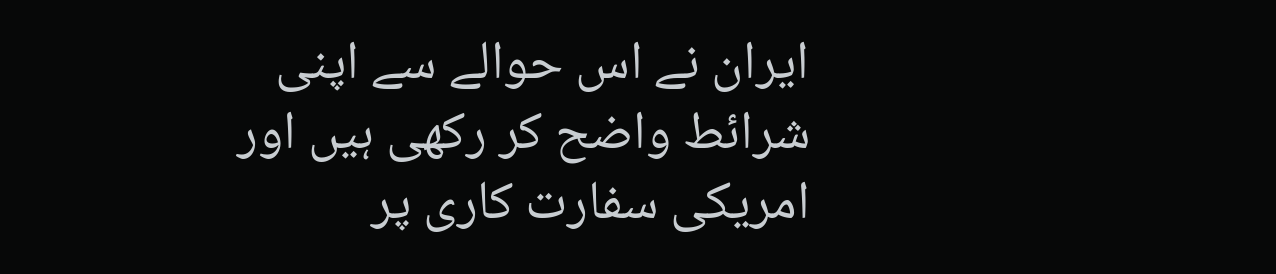ایران نے اس حوالے سے اپنی شرائط واضح کر رکھی ہیں اور امریکی سفارت کاری پر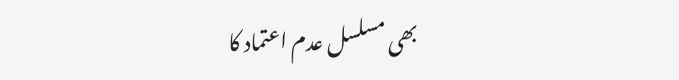بھی مسلسل عدم اعتماد کا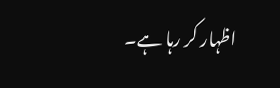اظہار کر رہا ہے۔